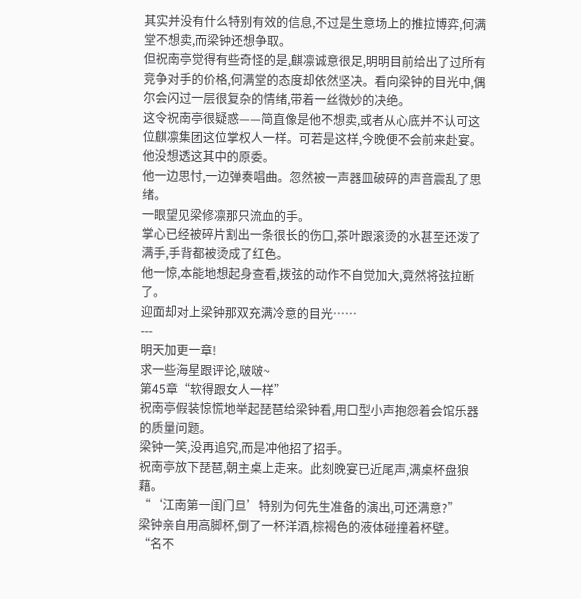其实并没有什么特别有效的信息,不过是生意场上的推拉博弈,何满堂不想卖,而梁钟还想争取。
但祝南亭觉得有些奇怪的是,麒凛诚意很足,明明目前给出了过所有竞争对手的价格,何满堂的态度却依然坚决。看向梁钟的目光中,偶尔会闪过一层很复杂的情绪,带着一丝微妙的决绝。
这令祝南亭很疑惑——简直像是他不想卖,或者从心底并不认可这位麒凛集团这位掌权人一样。可若是这样,今晚便不会前来赴宴。
他没想透这其中的原委。
他一边思忖,一边弹奏唱曲。忽然被一声器皿破碎的声音震乱了思绪。
一眼望见梁修凛那只流血的手。
掌心已经被碎片割出一条很长的伤口,茶叶跟滚烫的水甚至还泼了满手,手背都被烫成了红色。
他一惊,本能地想起身查看,拨弦的动作不自觉加大,竟然将弦拉断了。
迎面却对上梁钟那双充满冷意的目光……
---
明天加更一章!
求一些海星跟评论,啵啵~
第45章“软得跟女人一样”
祝南亭假装惊慌地举起琵琶给梁钟看,用口型小声抱怨着会馆乐器的质量问题。
梁钟一笑,没再追究,而是冲他招了招手。
祝南亭放下琵琶,朝主桌上走来。此刻晚宴已近尾声,满桌杯盘狼藉。
“‘江南第一闺门旦’特别为何先生准备的演出,可还满意?”
梁钟亲自用高脚杯,倒了一杯洋酒,棕褐色的液体碰撞着杯壁。
“名不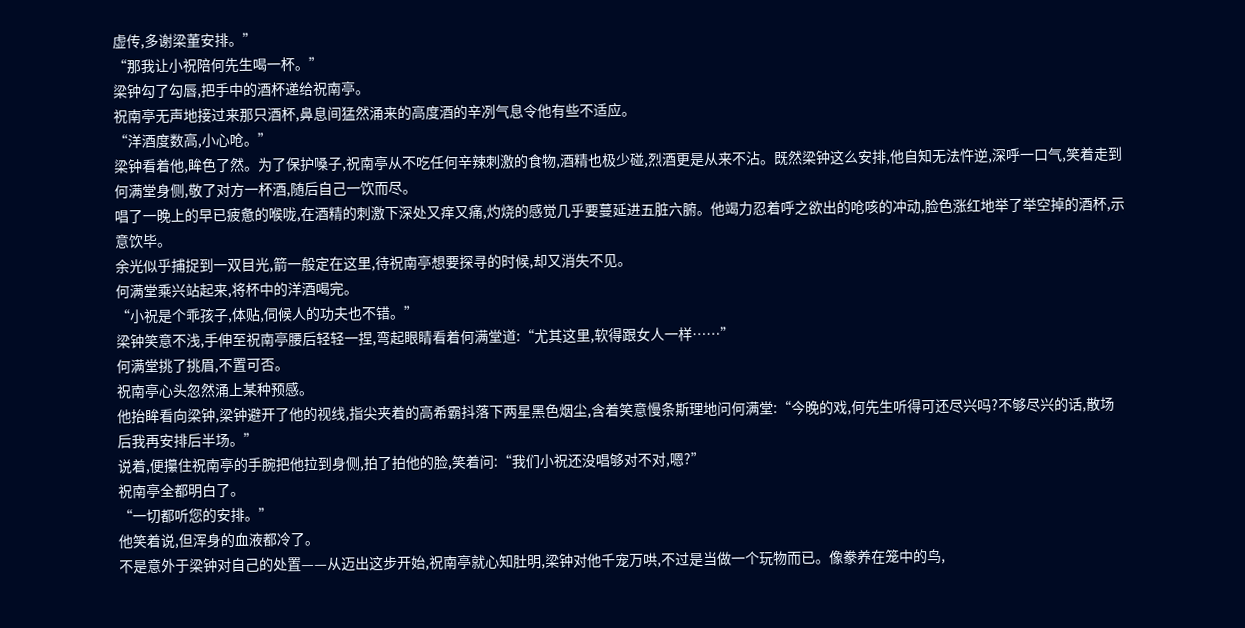虚传,多谢梁董安排。”
“那我让小祝陪何先生喝一杯。”
梁钟勾了勾唇,把手中的酒杯递给祝南亭。
祝南亭无声地接过来那只酒杯,鼻息间猛然涌来的高度酒的辛冽气息令他有些不适应。
“洋酒度数高,小心呛。”
梁钟看着他,眸色了然。为了保护嗓子,祝南亭从不吃任何辛辣刺激的食物,酒精也极少碰,烈酒更是从来不沾。既然梁钟这么安排,他自知无法忤逆,深呼一口气,笑着走到何满堂身侧,敬了对方一杯酒,随后自己一饮而尽。
唱了一晚上的早已疲惫的喉咙,在酒精的刺激下深处又痒又痛,灼烧的感觉几乎要蔓延进五脏六腑。他竭力忍着呼之欲出的呛咳的冲动,脸色涨红地举了举空掉的酒杯,示意饮毕。
余光似乎捕捉到一双目光,箭一般定在这里,待祝南亭想要探寻的时候,却又消失不见。
何满堂乘兴站起来,将杯中的洋酒喝完。
“小祝是个乖孩子,体贴,伺候人的功夫也不错。”
梁钟笑意不浅,手伸至祝南亭腰后轻轻一捏,弯起眼睛看着何满堂道:“尤其这里,软得跟女人一样……”
何满堂挑了挑眉,不置可否。
祝南亭心头忽然涌上某种预感。
他抬眸看向梁钟,梁钟避开了他的视线,指尖夹着的高希霸抖落下两星黑色烟尘,含着笑意慢条斯理地问何满堂:“今晚的戏,何先生听得可还尽兴吗?不够尽兴的话,散场后我再安排后半场。”
说着,便攥住祝南亭的手腕把他拉到身侧,拍了拍他的脸,笑着问:“我们小祝还没唱够对不对,嗯?”
祝南亭全都明白了。
“一切都听您的安排。”
他笑着说,但浑身的血液都冷了。
不是意外于梁钟对自己的处置——从迈出这步开始,祝南亭就心知肚明,梁钟对他千宠万哄,不过是当做一个玩物而已。像豢养在笼中的鸟,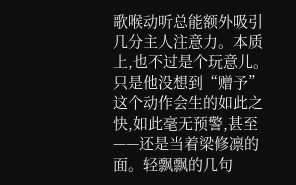歌喉动听总能额外吸引几分主人注意力。本质上,也不过是个玩意儿。
只是他没想到“赠予”
这个动作会生的如此之快,如此毫无预警,甚至——还是当着梁修凛的面。轻飘飘的几句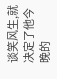谈笑风生,就决定了他今晚的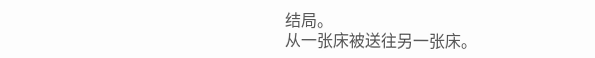结局。
从一张床被送往另一张床。